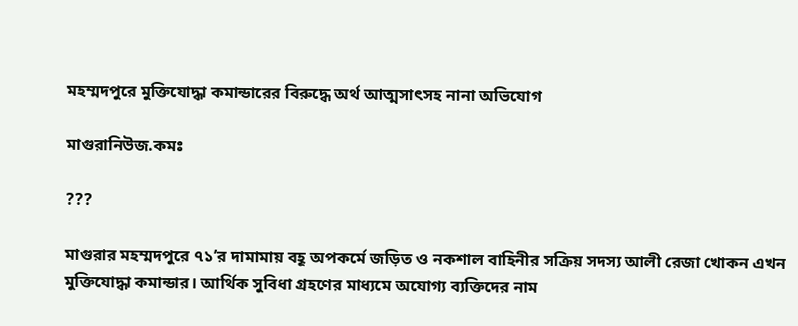মহম্মদপুরে মুক্তিযোদ্ধা কমান্ডারের বিরুদ্ধে অর্থ আত্মসাৎসহ নানা অভিযোগ

মাগুরানিউজ.কমঃ

???

মাগুরার মহম্মদপুরে ৭১’র দামামায় বহূ অপকর্মে জড়িত ও নকশাল বাহিনীর সক্রিয় সদস্য আলী রেজা খোকন এখন মুক্তিযোদ্ধা কমান্ডার। আর্থিক সুবিধা গ্রহণের মাধ্যমে অযোগ্য ব্যক্তিদের নাম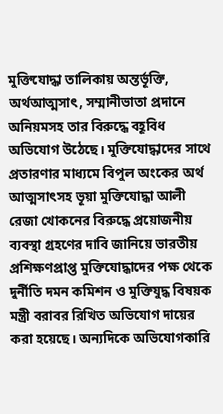মুক্তিযোদ্ধা তালিকায় অন্তর্ভূক্তি, অর্থআত্মসাৎ, সম্মানীভাতা প্রদানে অনিয়মসহ তার বিরুদ্ধে বহূবিধ অভিযোগ উঠেছে। মুক্তিযোদ্ধাদের সাথে প্রতারণার মাধ্যমে বিপুল অংকের অর্থ আত্মসাৎসহ ভূয়া মুক্তিযোদ্ধা আলী রেজা খোকনের বিরুদ্ধে প্রয়োজনীয় ব্যবস্থা গ্রহণের দাবি জানিয়ে ভারতীয় প্রশিক্ষণপ্রাপ্ত মুক্তিযোদ্ধাদের পক্ষ থেকে দুর্নীতি দমন কমিশন ও মুক্তিযুদ্ধ বিষয়ক মন্ত্রী বরাবর রিখিত অভিযোগ দায়ের করা হয়েছে। অন্যদিকে অভিযোগকারি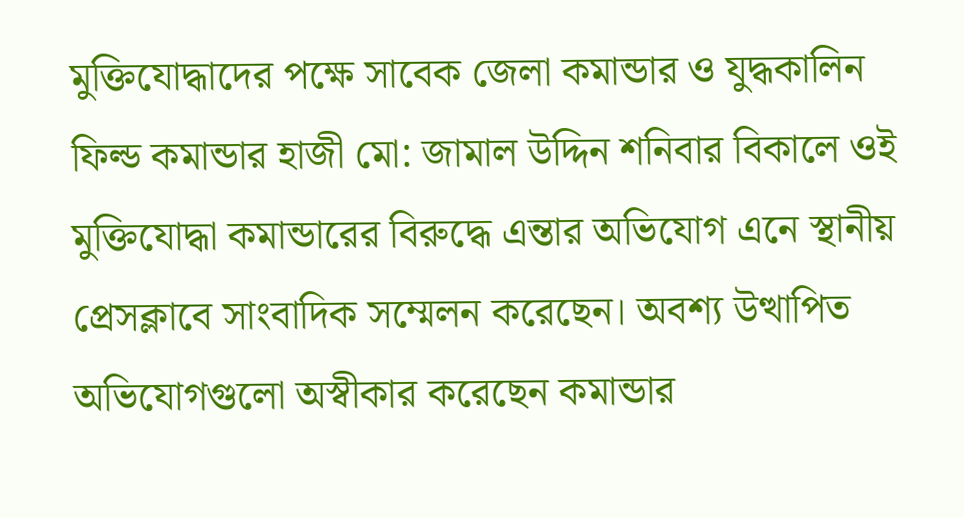মুক্তিযোদ্ধাদের পক্ষে সাবেক জেলা কমান্ডার ও যুদ্ধকালিন ফিল্ড কমান্ডার হাজী মো: জামাল উদ্দিন শনিবার বিকালে ওই মুক্তিযোদ্ধা কমান্ডারের বিরুদ্ধে এন্তার অভিযোগ এনে স্থানীয় প্রেসক্লাবে সাংবাদিক সম্মেলন করেছেন। অবশ্য উত্থাপিত অভিযোগগুলো অস্বীকার করেছেন কমান্ডার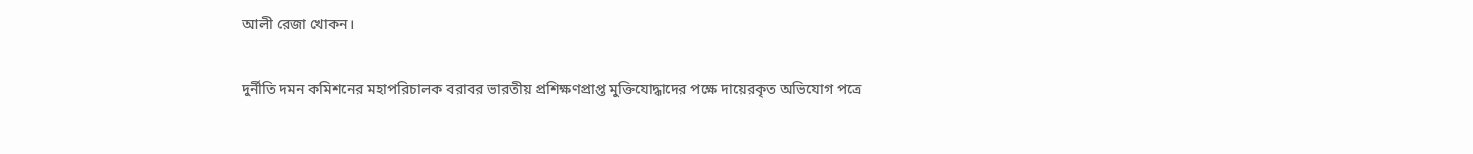আলী রেজা খোকন।

দুর্নীতি দমন কমিশনের মহাপরিচালক বরাবর ভারতীয় প্রশিক্ষণপ্রাপ্ত মুক্তিযোদ্ধাদের পক্ষে দায়েরকৃত অভিযোগ পত্রে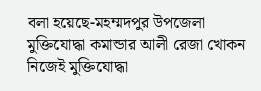বলা হয়েছে-মহম্মদপুর উপজেলা মুক্তিযোদ্ধা কমান্ডার আলী রেজা খোকন নিজেই মুক্তিযোদ্ধা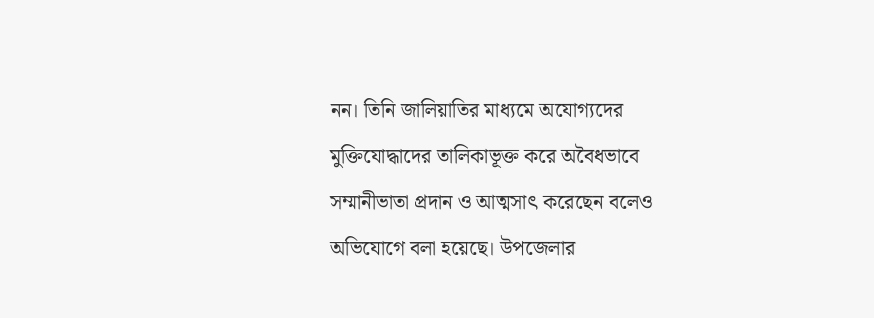নন। তিনি জালিয়াতির মাধ্যমে অযোগ্যদের মুক্তিযোদ্ধাদের তালিকাভূক্ত করে অবৈধভাবে সম্মানীভাতা প্রদান ও আত্মসাৎ করেছেন বলেও অভিযোগে বলা হয়েছে। উপজেলার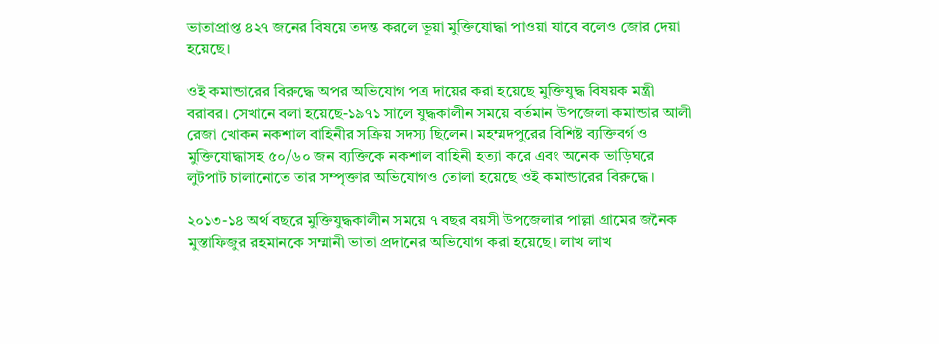ভাতাপ্রাপ্ত ৪২৭ জনের বিষয়ে তদন্ত করলে ভূয়া মুক্তিযোদ্ধা পাওয়া যাবে বলেও জোর দেয়া হয়েছে।

ওই কমান্ডারের বিরুদ্ধে অপর অভিযোগ পত্র দায়ের করা হয়েছে মুক্তিযুদ্ধ বিষয়ক মন্ত্রী বরাবর। সেখানে বলা হয়েছে-১৯৭১ সালে যুদ্ধকালীন সময়ে বর্তমান উপজেলা কমান্ডার আলী রেজা খোকন নকশাল বাহিনীর সক্রিয় সদস্য ছিলেন। মহম্মদপুরের বিশিষ্ট ব্যক্তিবর্গ ও মুক্তিযোদ্ধাসহ ৫০/৬০ জন ব্যক্তিকে নকশাল বাহিনী হত্যা করে এবং অনেক ভাড়িঘরে লুটপাট চালানোতে তার সম্পৃক্তার অভিযোগও তোলা হয়েছে ওই কমান্ডারের বিরুদ্ধে।

২০১৩-১৪ অর্থ বছরে মুক্তিযুদ্ধকালীন সময়ে ৭ বছর বয়সী উপজেলার পাল্লা গ্রামের জনৈক মুস্তাফিজুর রহমানকে সম্মানী ভাতা প্রদানের অভিযোগ করা হয়েছে। লাখ লাখ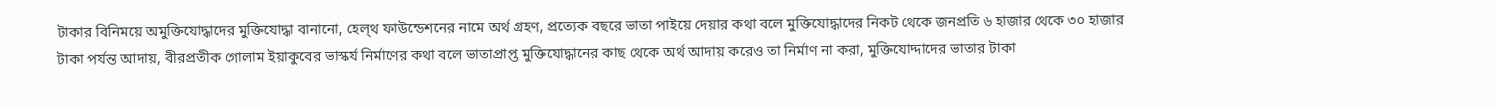টাকার বিনিময়ে অমুক্তিযোদ্ধাদের মুক্তিযোদ্ধা বানানো, হেল্থ ফাউন্ডেশনের নামে অর্থ গ্রহণ, প্রত্যেক বছরে ভাতা পাইয়ে দেয়ার কথা বলে মুক্তিযোদ্ধাদের নিকট থেকে জনপ্রতি ৬ হাজার থেকে ৩০ হাজার টাকা পর্যন্ত আদায়, বীরপ্রতীক গোলাম ইয়াকুবের ভাস্কর্য নির্মাণের কথা বলে ভাতাপ্রাপ্ত মুক্তিযোদ্ধানের কাছ থেকে অর্থ আদায় করেও তা নির্মাণ না করা, মুক্তিযোদ্দাদের ভাতার টাকা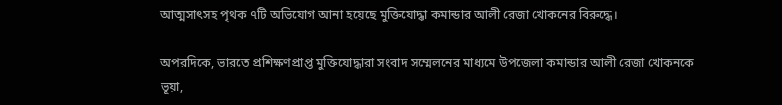আত্মসাৎসহ পৃথক ৭টি অভিযোগ আনা হয়েছে মুক্তিযোদ্ধা কমান্ডার আলী রেজা খোকনের বিরুদ্ধে।

অপরদিকে, ভারতে প্রশিক্ষণপ্রাপ্ত মুক্তিযোদ্ধারা সংবাদ সম্মেলনের মাধ্যমে উপজেলা কমান্ডার আলী রেজা খোকনকে ভূয়া,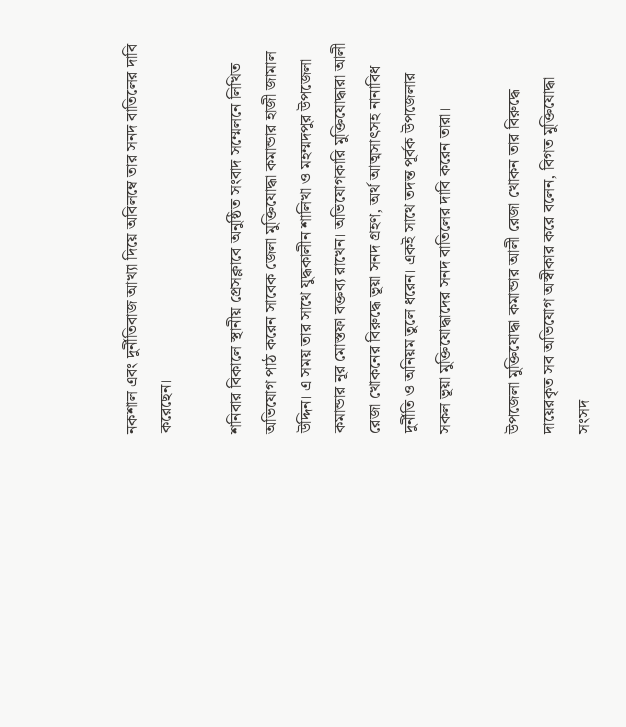নকশাল এবং দুর্নীতিবাজ আখ্যা দিয়ে অবিলম্বে তার সনদ বাতিলের দাবি করেছেন।

শনিবার বিকালে স্থানীয় প্রেসক্লাবে অনুষ্ঠিত সংবাদ সম্মেলনে লিখিত অভিযোগ পাঠ করেন সাবেক জেলা মুক্তিযোদ্ধা কমান্ডার হাজী জামাল উদ্দিন। এ সময় তার সাথে যুদ্ধকালীন শালিখা ও মহম্মদপুর উপজেলা কমান্ডার নূর মোস্তফা বক্তব্য রাখেন। অভিযোগকারি মুক্তিযোদ্ধারা আলী রেজা খোকনের বিরুদ্ধে ভূয়া সনদ গ্রহণ, অর্থ আত্মসাৎসহ নানাবিধ দুর্নীতি ও অনিয়ম তুলে ধরেন। একই সাথে তদন্ত পূর্বক উপজেলার সকল ভূয়া মুক্তিযোদ্ধাদের সনদ বাতিলের দাবি করেন তারা।

উপজেলা মুক্তিযোদ্ধা কমান্ডার আলী রেজা খোকন তার বিরুদ্ধে দায়েরকৃত সব অভিযোগ অস্বীকার করে বলেন, বিগত মুক্তিযোদ্ধা সংসদ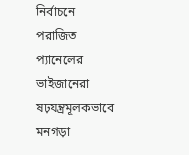নির্বাচনে পরাজিত প্যানেলের ভাইজানেরা ষঢ়যন্ত্রমূলকভাবে মনগড়া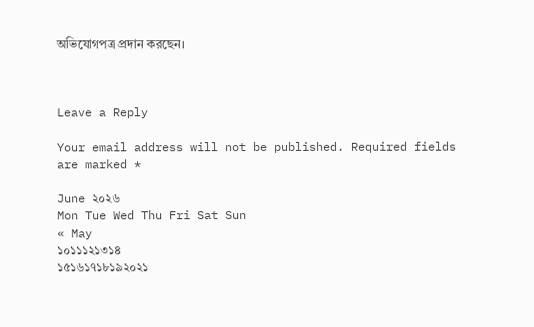অভিযোগপত্র প্রদান করছেন।



Leave a Reply

Your email address will not be published. Required fields are marked *

June ২০২৬
Mon Tue Wed Thu Fri Sat Sun
« May
১০১১১২১৩১৪
১৫১৬১৭১৮১৯২০২১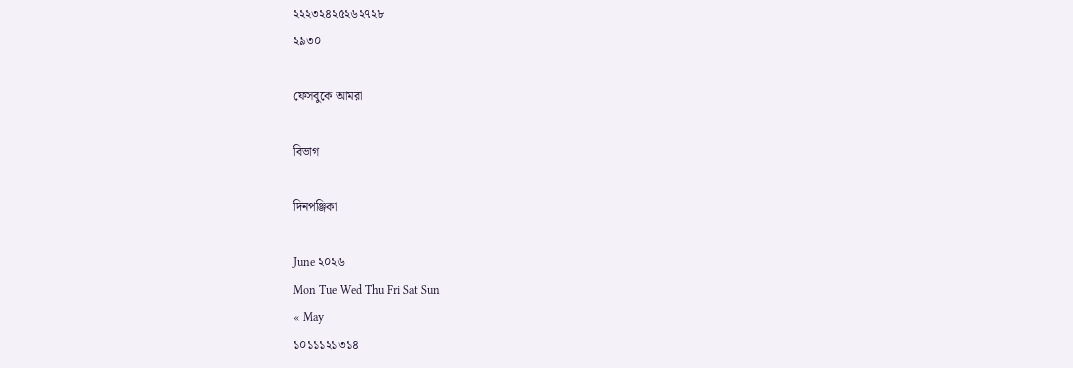২২২৩২৪২৫২৬২৭২৮
২৯৩০

ফেসবুকে আমরা

বিভাগ

দিনপঞ্জিকা

June ২০২৬
Mon Tue Wed Thu Fri Sat Sun
« May
১০১১১২১৩১৪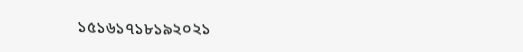১৫১৬১৭১৮১৯২০২১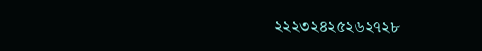২২২৩২৪২৫২৬২৭২৮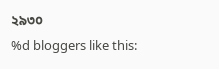২৯৩০
%d bloggers like this: